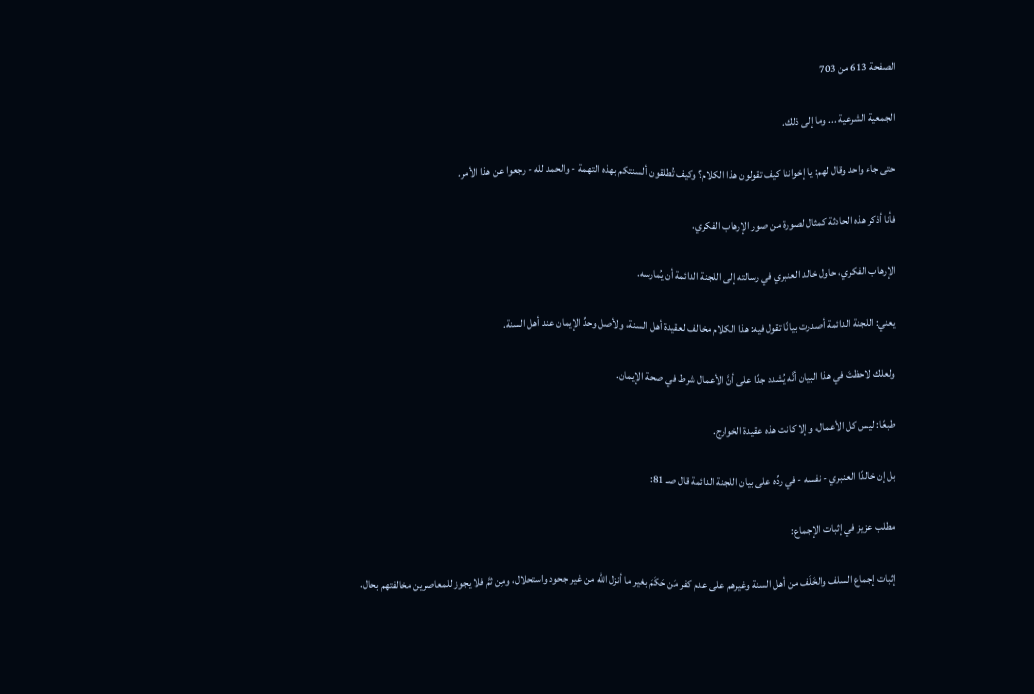الصفحة 613 من 703

الجمعية الشرعية ... وما إلى ذلك.

حتى جاء واحد وقال لهم: يا إخواننا كيف تقولون هذا الكلام؟ وكيف تُطلقون ألسنتكم بهذه التهمة - والحمد لله - رجعوا عن هذا الأمر.

فأنا أذكر هذه الحادثة كمثال لصورة من صور الإرهاب الفكري.

الإرهاب الفكري، حاول خالد العنبري في رسالته إلى اللجنة الدائمة أن يُمارسه.

يعني: اللجنة الدائمة أصدرت بيانًا تقول فيه: هذا الكلام مخالف لعقيدة أهل السنة، ولأصل وحدِّ الإيمان عند أهل السنة.

ولعلك لاحظتَ في هذا البيان أنَّه يُشدد جدًا على أنَّ الأعمال شرط في صحة الإيمان.

طبعًا: ليس كل الأعمال، وإلا كانت هذه عقيدة الخوارج.

بل إن خالدًا العنبري - نفسه - في ردِّه على بيان اللجنة الدائمة قال صـ 81:

مطلب عزيز في إثبات الإجماع:

إثبات إجماع السلف والخَلَف من أهل السنة وغيرهم على عدم كفر مَن حَكَمَ بغير ما أنزل الله من غير جحود واستحلال، ومِن ثمَّ فلا يجوز للمعاصرين مخالفتهم بحال.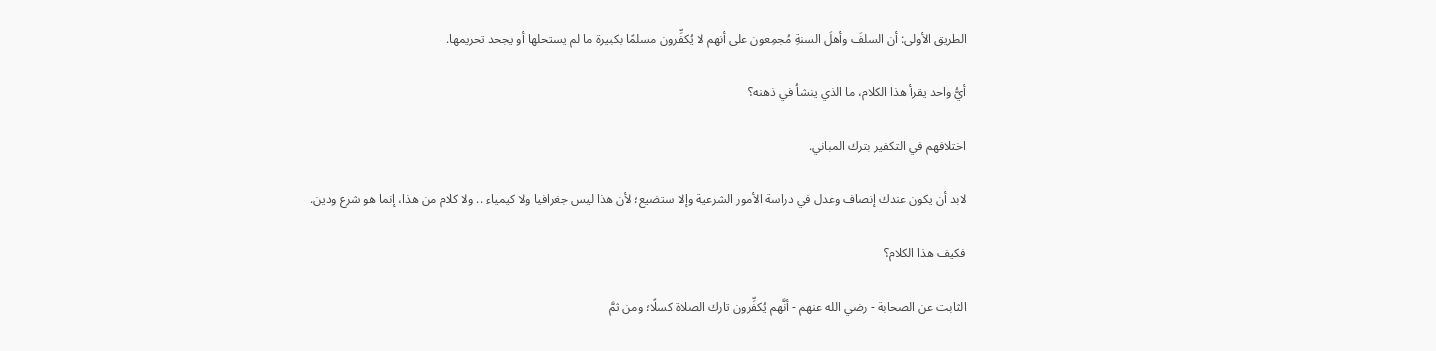الطريق الأولى: أن السلفَ وأهلَ السنةِ مُجمِعون على أنهم لا يُكفِّرون مسلمًا بكبيرة ما لم يستحلها أو يجحد تحريمها.

أيُّ واحد يقرأ هذا الكلام، ما الذي ينشاُ في ذهنه؟

اختلافهم في التكفير بترك المباني.

لابد أن يكون عندك إنصاف وعدل في دراسة الأمور الشرعية وإلا ستضيع؛ لأن هذا ليس جغرافيا ولا كيمياء .. ولا كلام من هذا، إنما هو شرع ودين.

فكيف هذا الكلام؟

الثابت عن الصحابة - رضي الله عنهم - أنَّهم يُكفِّرون تارك الصلاة كسلًا؛ ومن ثمَّ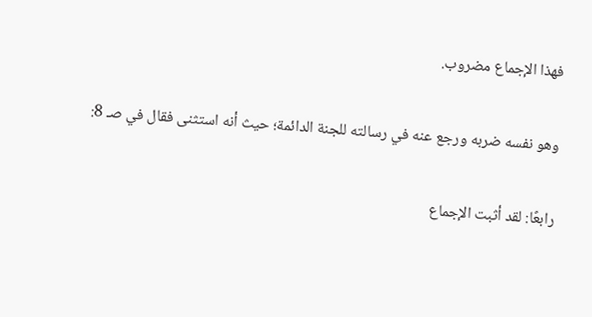فهذا الإجماع مضروب.

وهو نفسه ضربه ورجع عنه في رسالته للجنة الدائمة؛ حيث أنه استثنى فقال في صـ 8:

رابعًا: لقد أثبت الإجماع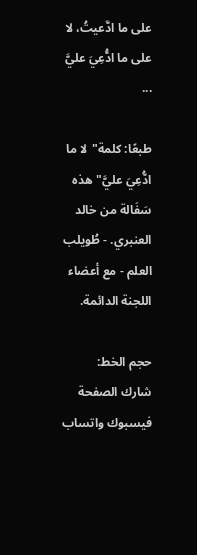على ما ادَّعيتُ، لا على ما ادُّعِيَ عليَّ ...

طبعًا: كلمة"لا ما ادُّعِيَ عليَّ"هذه سَفَالة من خالد العنبري. - طُويلب العلم - مع أعضاء اللجنة الدائمة.

حجم الخط:
شارك الصفحة
فيسبوك واتساب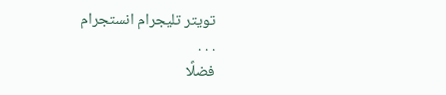تويتر تليجرام انستجرام
. . .
فضلًا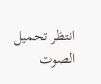انتظر تحميل الصوت